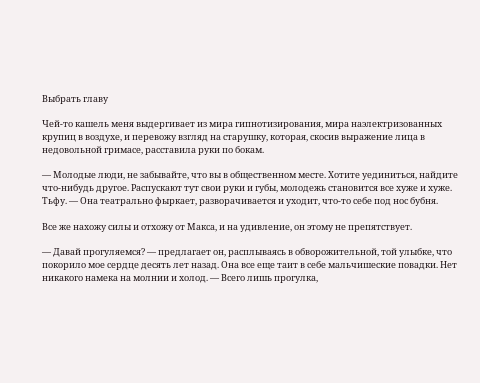Выбрать главу

Чей-то кашель меня выдергивает из мира гипнотизирования, мира наэлектризованных крупиц в воздухе, и перевожу взгляд на старушку, которая, скосив выражение лица в недовольной гримасе, расставила руки по бокам.

― Молодые люди, не забывайте, что вы в общественном месте. Хотите уединиться, найдите что-нибудь другое. Распускают тут свои руки и губы, молодежь становится все хуже и хуже. Тьфу. ― Она театрально фыркает, разворачивается и уходит, что-то себе под нос бубня.

Все же нахожу силы и отхожу от Макса, и на удивление, он этому не препятствует.

― Давай прогуляемся? ― предлагает он, расплываясь в обворожительной, той улыбке, что покорило мое сердце десять лет назад. Она все еще таит в себе мальчишеские повадки. Нет никакого намека на молнии и холод. ― Всего лишь прогулка,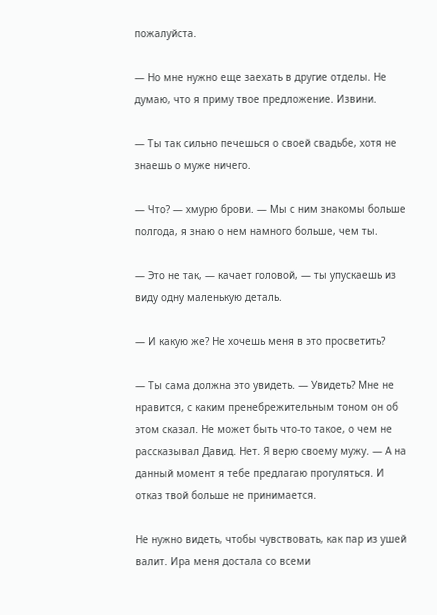пожалуйста.

― Но мне нужно еще заехать в другие отделы. Не думаю, что я приму твое предложение. Извини.

― Ты так сильно печешься о своей свадьбе, хотя не знаешь о муже ничего.

― Что? ― хмурю брови. ― Мы с ним знакомы больше полгода, я знаю о нем намного больше, чем ты.

― Это не так, ― качает головой, ― ты упускаешь из виду одну маленькую деталь.

― И какую же? Не хочешь меня в это просветить?

― Ты сама должна это увидеть. ― Увидеть? Мне не нравится, с каким пренебрежительным тоном он об этом сказал. Не может быть что-то такое, о чем не рассказывал Давид. Нет. Я верю своему мужу. ― А на данный момент я тебе предлагаю прогуляться. И отказ твой больше не принимается.

Не нужно видеть, чтобы чувствовать, как пар из ушей валит. Ира меня достала со всеми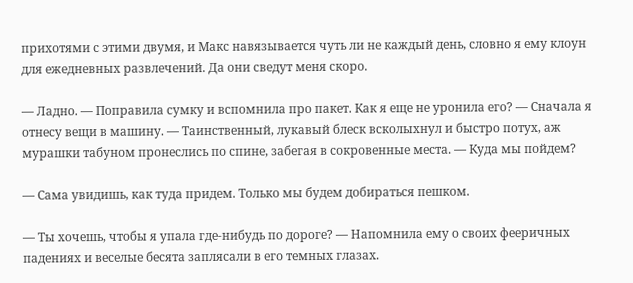прихотями с этими двумя, и Макс навязывается чуть ли не каждый день, словно я ему клоун для ежедневных развлечений. Да они сведут меня скоро.

― Ладно. ― Поправила сумку и вспомнила про пакет. Как я еще не уронила его? ― Сначала я отнесу вещи в машину. ― Таинственный, лукавый блеск всколыхнул и быстро потух, аж мурашки табуном пронеслись по спине, забегая в сокровенные места. ― Куда мы пойдем?

― Сама увидишь, как туда придем. Только мы будем добираться пешком.

― Ты хочешь, чтобы я упала где-нибудь по дороге? ― Напомнила ему о своих фееричных падениях и веселые бесята заплясали в его темных глазах.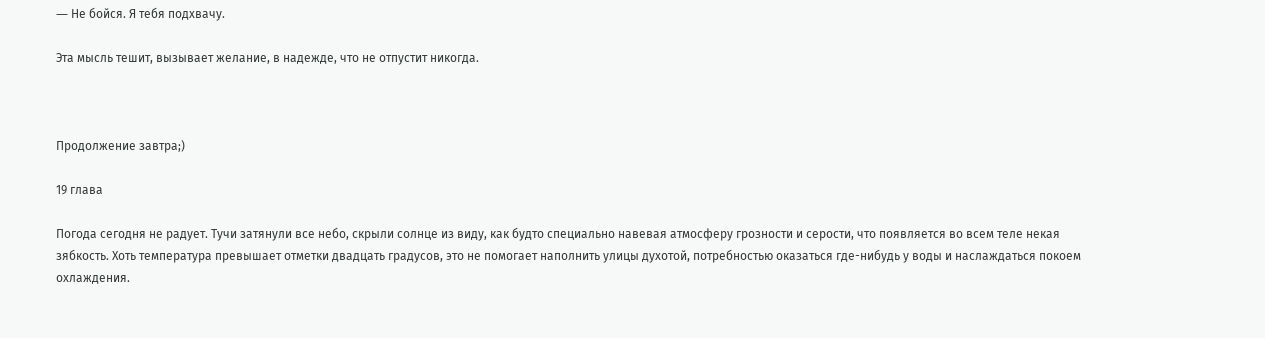― Не бойся. Я тебя подхвачу.

Эта мысль тешит, вызывает желание, в надежде, что не отпустит никогда.



Продолжение завтра;)

19 глава

Погода сегодня не радует. Тучи затянули все небо, скрыли солнце из виду, как будто специально навевая атмосферу грозности и серости, что появляется во всем теле некая зябкость. Хоть температура превышает отметки двадцать градусов, это не помогает наполнить улицы духотой, потребностью оказаться где-нибудь у воды и наслаждаться покоем охлаждения.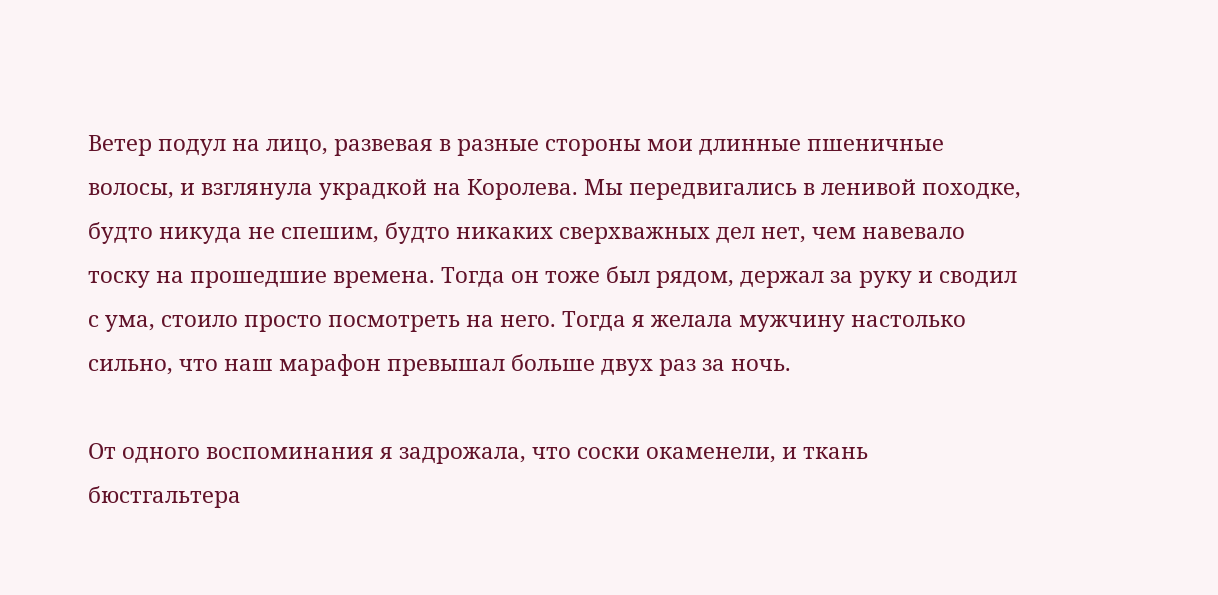Ветер подул на лицо, развевая в разные стороны мои длинные пшеничные волосы, и взглянула украдкой на Королева. Мы передвигались в ленивой походке, будто никуда не спешим, будто никаких сверхважных дел нет, чем навевало тоску на прошедшие времена. Тогда он тоже был рядом, держал за руку и сводил с ума, стоило просто посмотреть на него. Тогда я желала мужчину настолько сильно, что наш марафон превышал больше двух раз за ночь.

От одного воспоминания я задрожала, что соски окаменели, и ткань бюстгальтера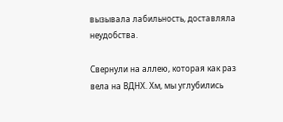вызывала лабильность, доставляла неудобства.

Свернули на аллею, которая как раз вела на ВДНХ. Хм, мы углубились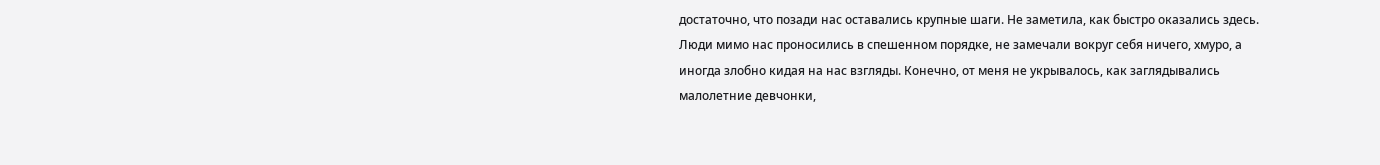достаточно, что позади нас оставались крупные шаги. Не заметила, как быстро оказались здесь. Люди мимо нас проносились в спешенном порядке, не замечали вокруг себя ничего, хмуро, а иногда злобно кидая на нас взгляды. Конечно, от меня не укрывалось, как заглядывались малолетние девчонки,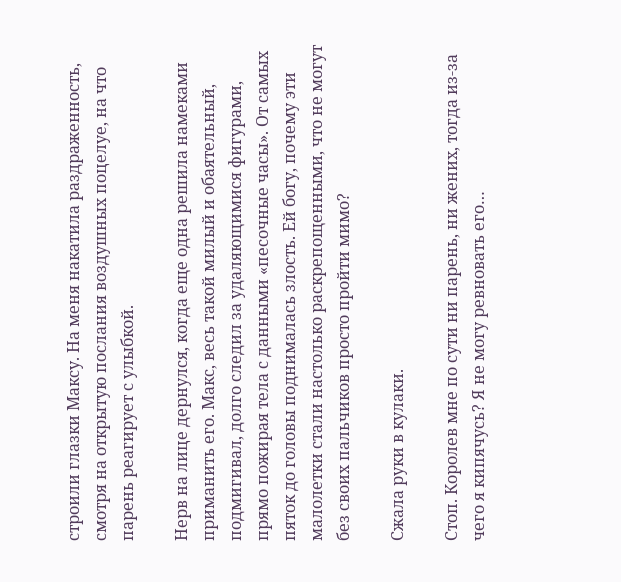строили глазки Максу. На меня накатила раздраженность, смотря на открытую послания воздушных поцелуе, на что парень реагирует с улыбкой.

Нерв на лице дернулся, когда еще одна решила намеками приманить его. Макс, весь такой милый и обаятельный, подмигивал, долго следил за удаляющимися фигурами, прямо пожирая тела с данными «песочные часы». От самых пяток до головы поднималась злость. Ей богу, почему эти малолетки стали настолько раскрепощенными, что не могут без своих пальчиков просто пройти мимо?

Сжала руки в кулаки.

Стоп. Королев мне по сути ни парень, ни жених, тогда из-за чего я кипячусь? Я не могу ревновать его…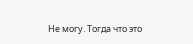Не могу. Тогда что это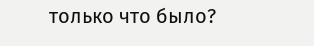только что было?